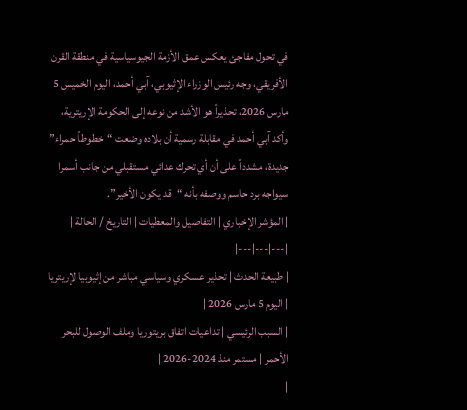في تحول مفاجئ يعكس عمق الأزمة الجيوسياسية في منطقة القرن الأفريقي، وجه رئيس الوزراء الإثيوبي، آبي أحمد، اليوم الخميس 5 مارس 2026، تحذيراً هو الأشد من نوعه إلى الحكومة الإريترية، وأكد آبي أحمد في مقابلة رسمية أن بلاده وضعت “خطوطاً حمراء” جديدة، مشدداً على أن أي تحرك عدائي مستقبلي من جانب أسمرا سيواجه برد حاسم ووصفه بأنه “قد يكون الأخير”.
| المؤشر الإخباري | التفاصيل والمعطيات | التاريخ / الحالة |
|---|---|---|
| طبيعة الحدث | تحذير عسكري وسياسي مباشر من إثيوبيا لإريتريا | اليوم 5 مارس 2026 |
| السبب الرئيسي | تداعيات اتفاق بريتوريا وملف الوصول للبحر الأحمر | مستمر منذ 2024-2026 |
|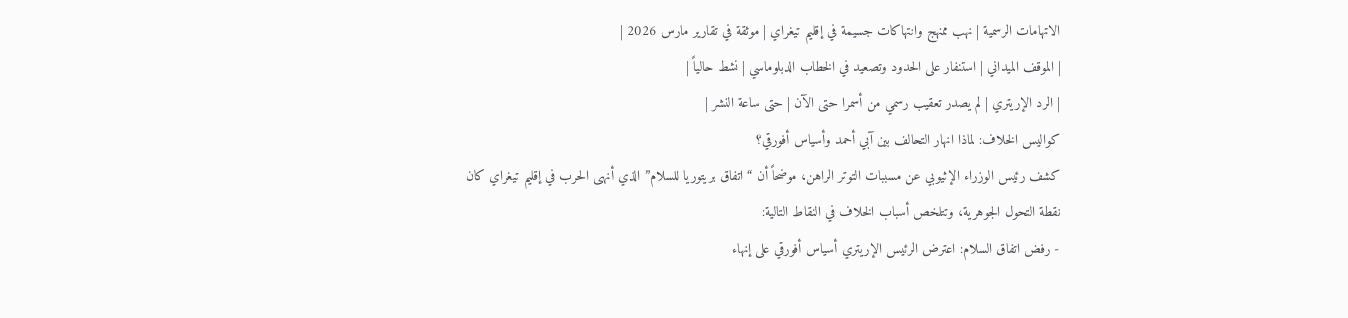الاتهامات الرسمية | نهب ممنهج وانتهاكات جسيمة في إقليم تيغراي | موثقة في تقارير مارس 2026 |
| الموقف الميداني | استنفار على الحدود وتصعيد في الخطاب الدبلوماسي | نشط حالياً |
| الرد الإريتري | لم يصدر تعقيب رسمي من أسمرا حتى الآن | حتى ساعة النشر |
كواليس الخلاف: لماذا انهار التحالف بين آبي أحمد وأسياس أفورقي؟
كشف رئيس الوزراء الإثيوبي عن مسببات التوتر الراهن، موضحاً أن “اتفاق بريتوريا للسلام” الذي أنهى الحرب في إقليم تيغراي كان نقطة التحول الجوهرية، وتتلخص أسباب الخلاف في النقاط التالية:
- رفض اتفاق السلام: اعترض الرئيس الإريتري أسياس أفورقي على إنهاء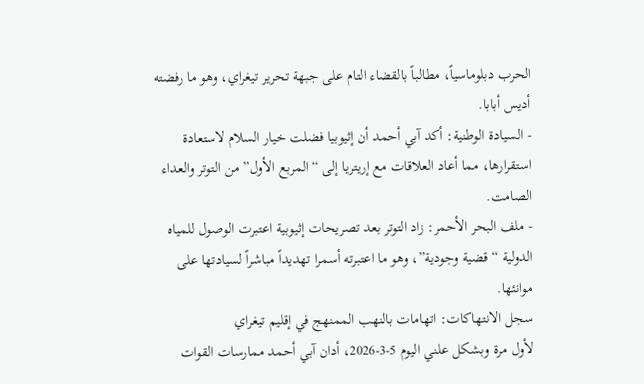الحرب دبلوماسياً، مطالباً بالقضاء التام على جبهة تحرير تيغراي، وهو ما رفضته أديس أبابا.
- السيادة الوطنية: أكد آبي أحمد أن إثيوبيا فضلت خيار السلام لاستعادة استقرارها، مما أعاد العلاقات مع إريتريا إلى “المربع الأول” من التوتر والعداء الصامت.
- ملف البحر الأحمر: زاد التوتر بعد تصريحات إثيوبية اعتبرت الوصول للمياه الدولية “قضية وجودية”، وهو ما اعتبرته أسمرا تهديداً مباشراً لسيادتها على موانئها.
سجل الانتهاكات: اتهامات بالنهب الممنهج في إقليم تيغراي
لأول مرة وبشكل علني اليوم 5-3-2026، أدان آبي أحمد ممارسات القوات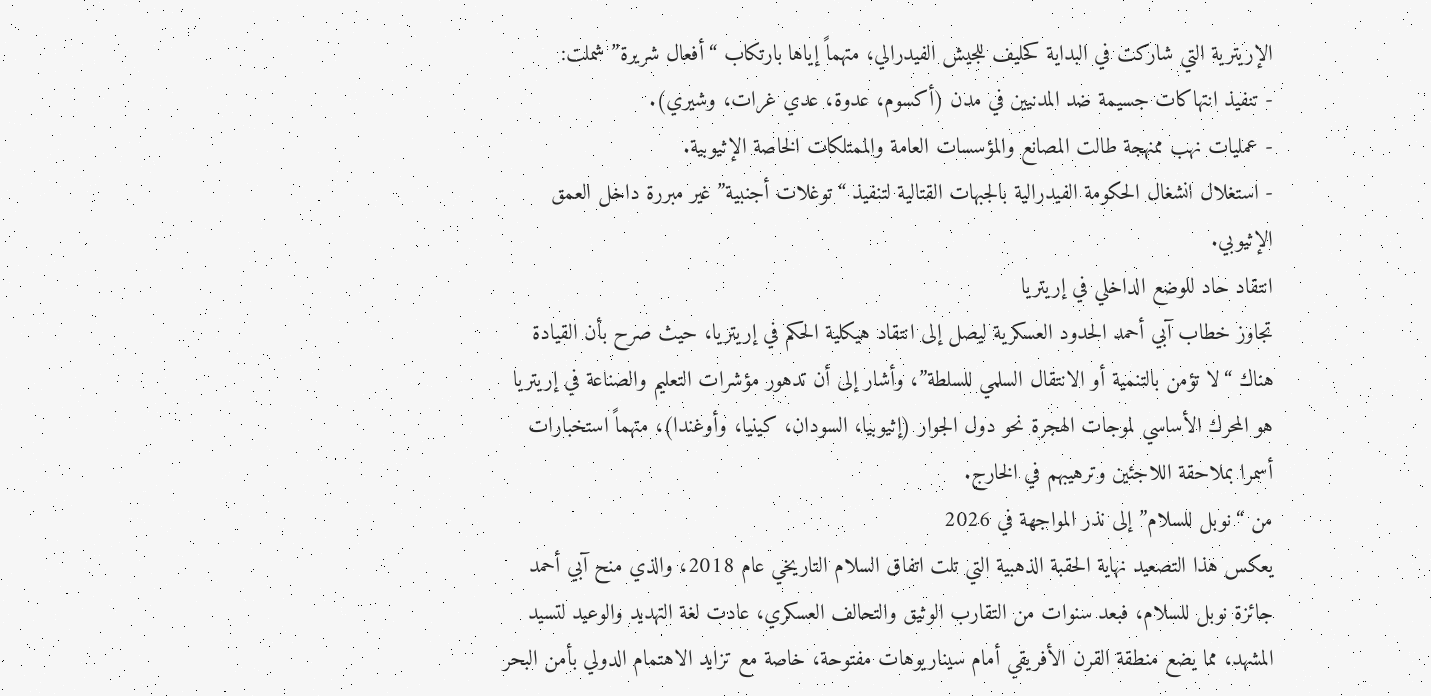الإريترية التي شاركت في البداية كحليف للجيش الفيدرالي، متهماً إياها بارتكاب “أفعال شريرة” شملت:
- تنفيذ انتهاكات جسيمة ضد المدنيين في مدن (أكسوم، عدوة، عدي غرات، وشيري).
- عمليات نهب ممنهجة طالت المصانع والمؤسسات العامة والممتلكات الخاصة الإثيوبية.
- استغلال انشغال الحكومة الفيدرالية بالجبهات القتالية لتنفيذ “توغلات أجنبية” غير مبررة داخل العمق الإثيوبي.
انتقاد حاد للوضع الداخلي في إريتريا
تجاوز خطاب آبي أحمد الحدود العسكرية ليصل إلى انتقاد هيكلية الحكم في إريتريا، حيث صرح بأن القيادة هناك “لا تؤمن بالتنمية أو الانتقال السلمي للسلطة”، وأشار إلى أن تدهور مؤشرات التعليم والصناعة في إريتريا هو المحرك الأساسي لموجات الهجرة نحو دول الجوار (إثيوبيا، السودان، كينيا، وأوغندا)، متهماً استخبارات أسمرا بملاحقة اللاجئين وترهيبهم في الخارج.
من “نوبل للسلام” إلى نذر المواجهة في 2026
يعكس هذا التصعيد نهاية الحقبة الذهبية التي تلت اتفاق السلام التاريخي عام 2018، والذي منح آبي أحمد جائزة نوبل للسلام، فبعد سنوات من التقارب الوثيق والتحالف العسكري، عادت لغة التهديد والوعيد لتسيد المشهد، مما يضع منطقة القرن الأفريقي أمام سيناريوهات مفتوحة، خاصة مع تزايد الاهتمام الدولي بأمن البحر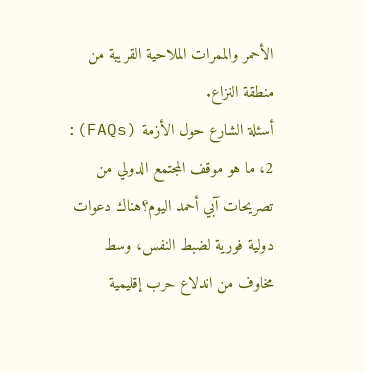الأحمر والممرات الملاحية القريبة من منطقة النزاع.
أسئلة الشارع حول الأزمة (FAQs):
2، ما هو موقف المجتمع الدولي من تصريحات آبي أحمد اليوم؟هناك دعوات دولية فورية لضبط النفس، وسط مخاوف من اندلاع حرب إقليمية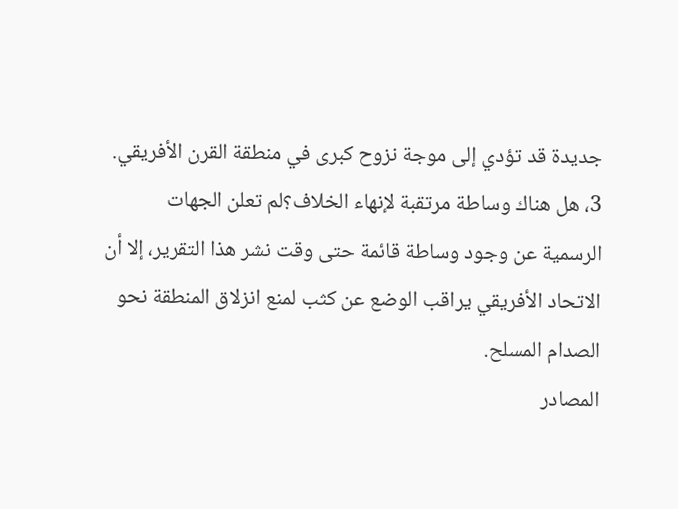جديدة قد تؤدي إلى موجة نزوح كبرى في منطقة القرن الأفريقي.
3، هل هناك وساطة مرتقبة لإنهاء الخلاف؟لم تعلن الجهات الرسمية عن وجود وساطة قائمة حتى وقت نشر هذا التقرير، إلا أن الاتحاد الأفريقي يراقب الوضع عن كثب لمنع انزلاق المنطقة نحو الصدام المسلح.
المصادر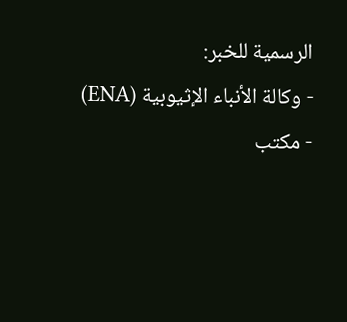الرسمية للخبر:
- وكالة الأنباء الإثيوبية (ENA)
- مكتب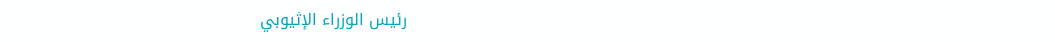رئيس الوزراء الإثيوبي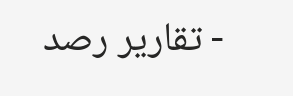- تقارير رصد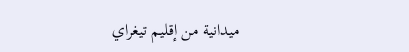ميدانية من إقليم تيغراي